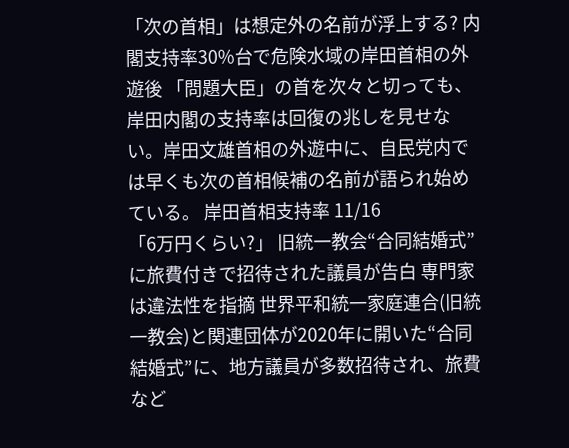「次の首相」は想定外の名前が浮上する? 内閣支持率30%台で危険水域の岸田首相の外遊後 「問題大臣」の首を次々と切っても、岸田内閣の支持率は回復の兆しを見せない。岸田文雄首相の外遊中に、自民党内では早くも次の首相候補の名前が語られ始めている。 岸田首相支持率 11/16
「6万円くらい?」 旧統一教会“合同結婚式”に旅費付きで招待された議員が告白 専門家は違法性を指摘 世界平和統一家庭連合(旧統一教会)と関連団体が2020年に開いた“合同結婚式”に、地方議員が多数招待され、旅費など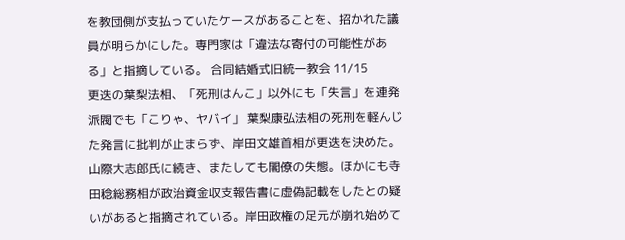を教団側が支払っていたケースがあることを、招かれた議員が明らかにした。専門家は「違法な寄付の可能性がある」と指摘している。 合同結婚式旧統一教会 11/15
更迭の葉梨法相、「死刑はんこ」以外にも「失言」を連発 派閥でも「こりゃ、ヤバイ」 葉梨康弘法相の死刑を軽んじた発言に批判が止まらず、岸田文雄首相が更迭を決めた。山際大志郎氏に続き、またしても閣僚の失態。ほかにも寺田稔総務相が政治資金収支報告書に虚偽記載をしたとの疑いがあると指摘されている。岸田政権の足元が崩れ始めて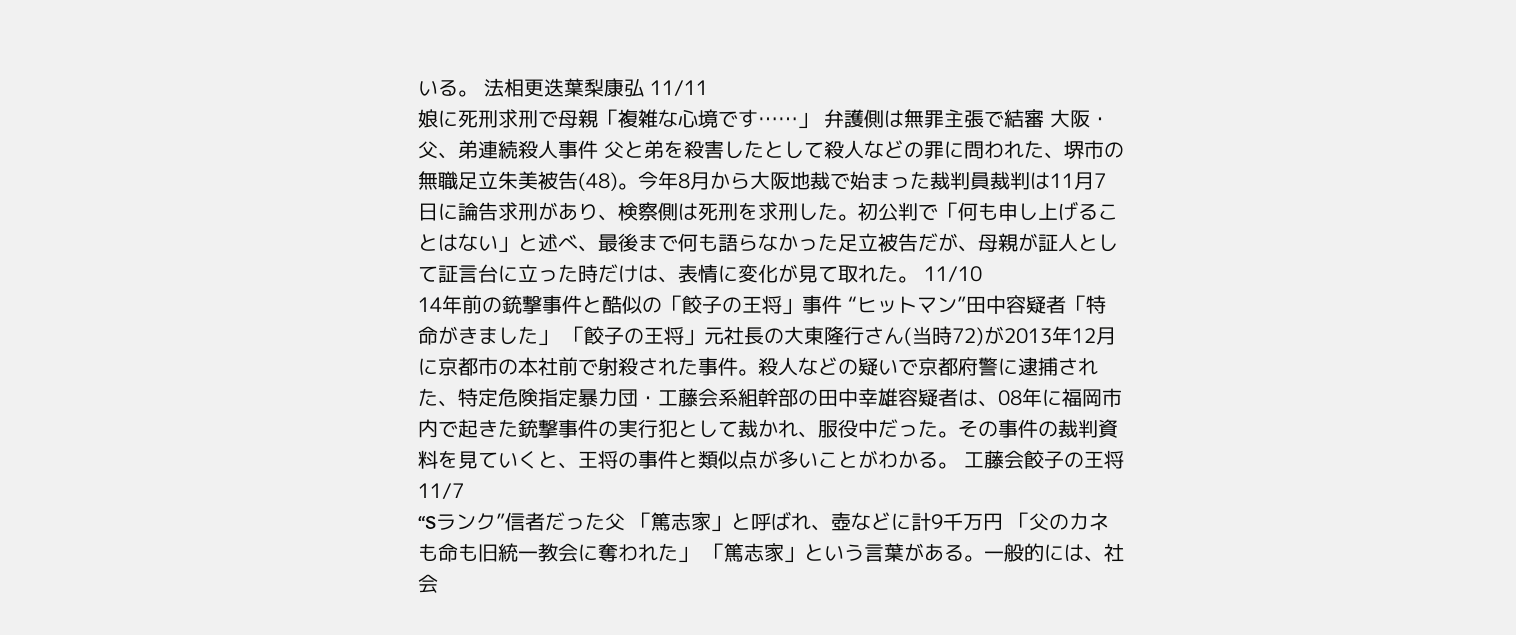いる。 法相更迭葉梨康弘 11/11
娘に死刑求刑で母親「複雑な心境です……」 弁護側は無罪主張で結審 大阪・父、弟連続殺人事件 父と弟を殺害したとして殺人などの罪に問われた、堺市の無職足立朱美被告(48)。今年8月から大阪地裁で始まった裁判員裁判は11月7日に論告求刑があり、検察側は死刑を求刑した。初公判で「何も申し上げることはない」と述べ、最後まで何も語らなかった足立被告だが、母親が証人として証言台に立った時だけは、表情に変化が見て取れた。 11/10
14年前の銃撃事件と酷似の「餃子の王将」事件 “ヒットマン”田中容疑者「特命がきました」 「餃子の王将」元社長の大東隆行さん(当時72)が2013年12月に京都市の本社前で射殺された事件。殺人などの疑いで京都府警に逮捕された、特定危険指定暴力団・工藤会系組幹部の田中幸雄容疑者は、08年に福岡市内で起きた銃撃事件の実行犯として裁かれ、服役中だった。その事件の裁判資料を見ていくと、王将の事件と類似点が多いことがわかる。 工藤会餃子の王将 11/7
“Sランク”信者だった父 「篤志家」と呼ばれ、壺などに計9千万円 「父のカネも命も旧統一教会に奪われた」 「篤志家」という言葉がある。一般的には、社会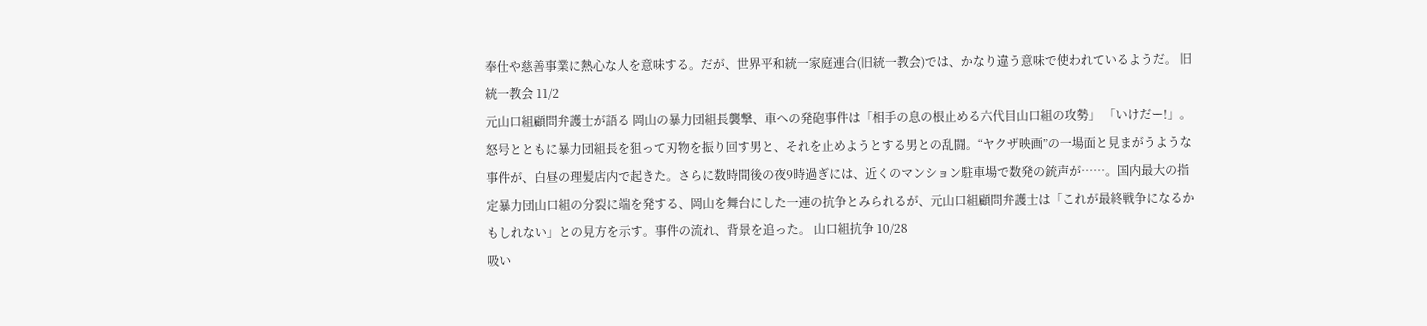奉仕や慈善事業に熱心な人を意味する。だが、世界平和統一家庭連合(旧統一教会)では、かなり違う意味で使われているようだ。 旧統一教会 11/2
元山口組顧問弁護士が語る 岡山の暴力団組長襲撃、車への発砲事件は「相手の息の根止める六代目山口組の攻勢」 「いけだー!」。怒号とともに暴力団組長を狙って刃物を振り回す男と、それを止めようとする男との乱闘。“ヤクザ映画”の一場面と見まがうような事件が、白昼の理髪店内で起きた。さらに数時間後の夜9時過ぎには、近くのマンション駐車場で数発の銃声が……。国内最大の指定暴力団山口組の分裂に端を発する、岡山を舞台にした一連の抗争とみられるが、元山口組顧問弁護士は「これが最終戦争になるかもしれない」との見方を示す。事件の流れ、背景を追った。 山口組抗争 10/28
吸い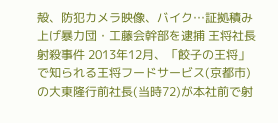殻、防犯カメラ映像、バイク…証拠積み上げ暴力団・工藤会幹部を逮捕 王将社長射殺事件 2013年12月、「餃子の王将」で知られる王将フードサービス(京都市)の大東隆行前社長(当時72)が本社前で射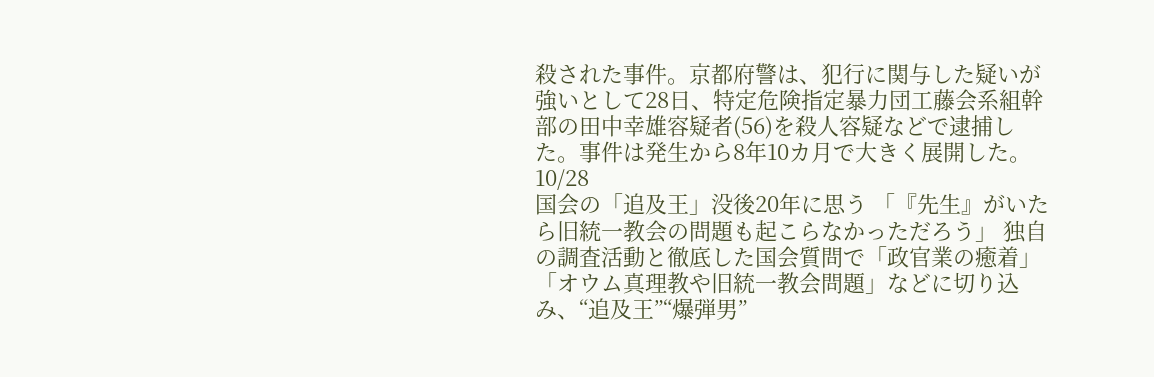殺された事件。京都府警は、犯行に関与した疑いが強いとして28日、特定危険指定暴力団工藤会系組幹部の田中幸雄容疑者(56)を殺人容疑などで逮捕した。事件は発生から8年10カ月で大きく展開した。 10/28
国会の「追及王」没後20年に思う 「『先生』がいたら旧統一教会の問題も起こらなかっただろう」 独自の調査活動と徹底した国会質問で「政官業の癒着」「オウム真理教や旧統一教会問題」などに切り込み、“追及王”“爆弾男”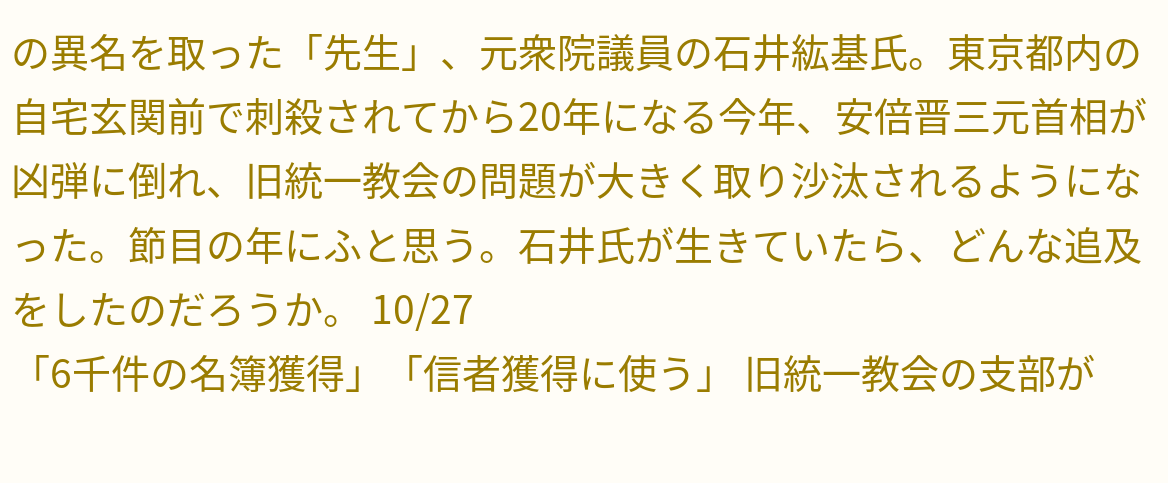の異名を取った「先生」、元衆院議員の石井紘基氏。東京都内の自宅玄関前で刺殺されてから20年になる今年、安倍晋三元首相が凶弾に倒れ、旧統一教会の問題が大きく取り沙汰されるようになった。節目の年にふと思う。石井氏が生きていたら、どんな追及をしたのだろうか。 10/27
「6千件の名簿獲得」「信者獲得に使う」 旧統一教会の支部が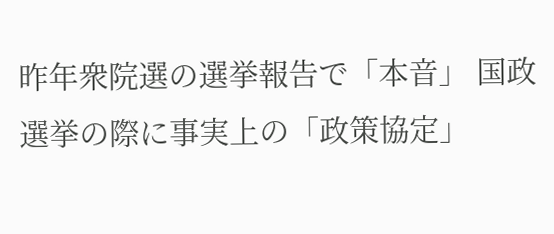昨年衆院選の選挙報告で「本音」 国政選挙の際に事実上の「政策協定」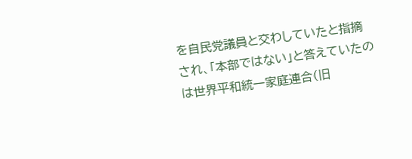を自民党議員と交わしていたと指摘され、「本部ではない」と答えていたのは世界平和統一家庭連合(旧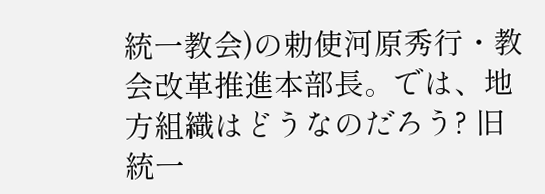統一教会)の勅使河原秀行・教会改革推進本部長。では、地方組織はどうなのだろう? 旧統一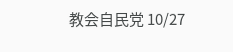教会自民党 10/27